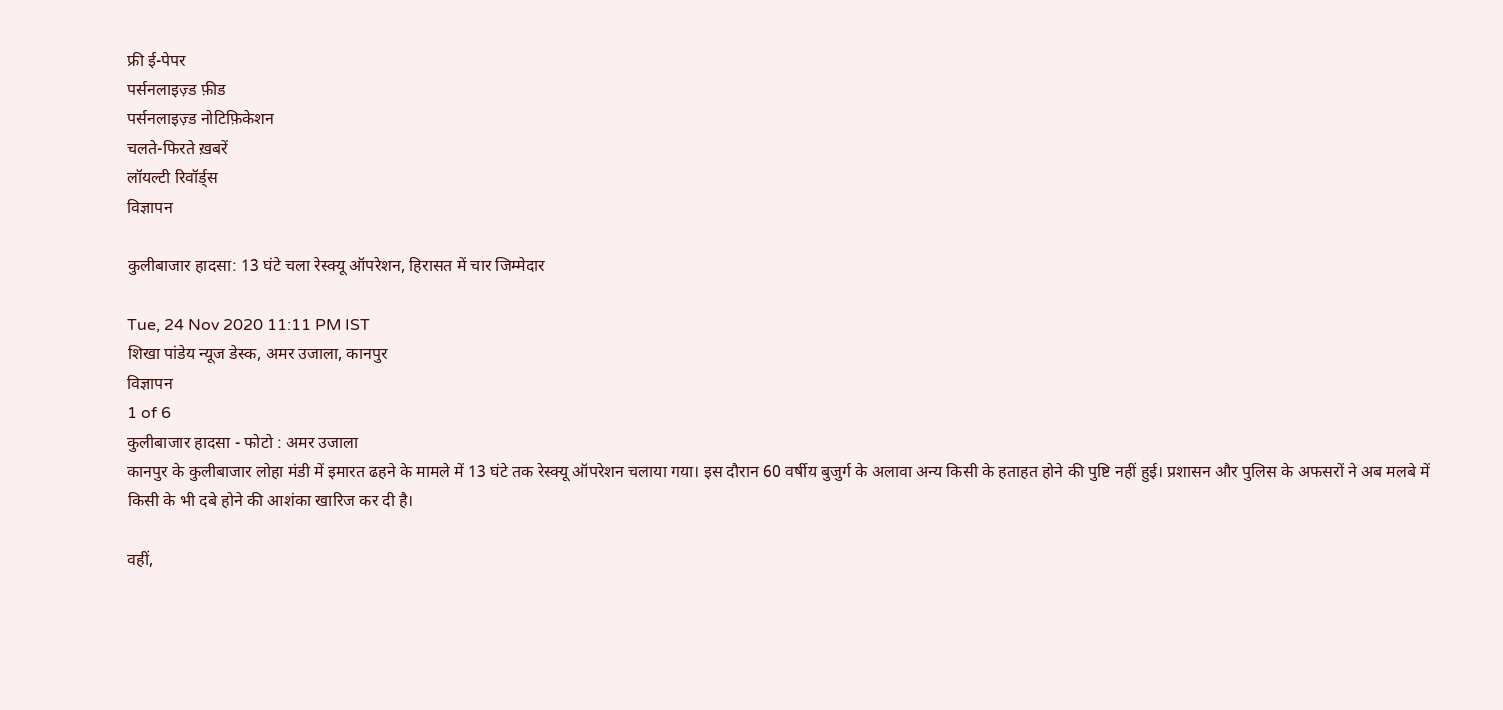फ्री ई-पेपर
पर्सनलाइज़्ड फ़ीड
पर्सनलाइज़्ड नोटिफ़िकेशन
चलते-फिरते ख़बरें
लॉयल्टी रिवॉर्ड्स
विज्ञापन

कुलीबाजार हादसा: 13 घंटे चला रेस्क्यू ऑपरेशन, हिरासत में चार जिम्मेदार

Tue, 24 Nov 2020 11:11 PM IST
शिखा पांडेय न्यूज डेस्क, अमर उजाला, कानपुर
विज्ञापन
1 of 6
कुलीबाजार हादसा - फोटो : अमर उजाला
कानपुर के कुलीबाजार लोहा मंडी में इमारत ढहने के मामले में 13 घंटे तक रेस्क्यू ऑपरेशन चलाया गया। इस दौरान 60 वर्षीय बुजुर्ग के अलावा अन्य किसी के हताहत होने की पुष्टि नहीं हुई। प्रशासन और पुलिस के अफसरों ने अब मलबे में किसी के भी दबे होने की आशंका खारिज कर दी है।

वहीं,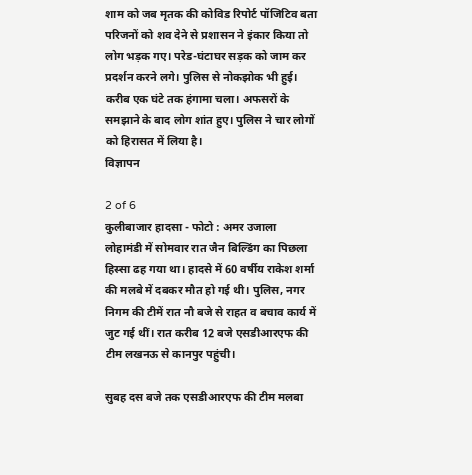शाम को जब मृतक की कोविड रिपोर्ट पॉजिटिव बता परिजनों को शव देने से प्रशासन ने इंकार किया तो लोग भड़क गए। परेड-घंटाघर सड़क को जाम कर प्रदर्शन करने लगे। पुलिस से नोकझोक भी हुई। करीब एक घंटे तक हंगामा चला। अफसरों के समझाने के बाद लोग शांत हुए। पुलिस ने चार लोगों को हिरासत में लिया है।
विज्ञापन

2 of 6
कुलीबाजार हादसा - फोटो : अमर उजाला
लोहामंडी में सोमवार रात जैन बिल्डिंग का पिछला हिस्सा ढह गया था। हादसे में 60 वर्षीय राकेश शर्मा की मलबे में दबकर मौत हो गई थी। पुलिस, नगर निगम की टीमें रात नौ बजे से राहत व बचाव कार्य में जुट गई थीं। रात करीब 12 बजे एसडीआरएफ की टीम लखनऊ से कानपुर पहुंची।

सुबह दस बजे तक एसडीआरएफ की टीम मलबा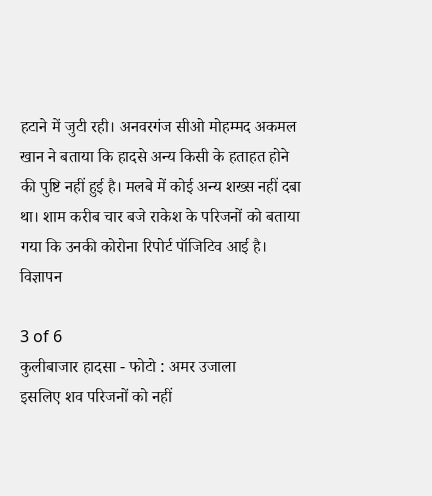हटाने में जुटी रही। अनवरगंज सीओ मोहम्मद अकमल खान ने बताया कि हादसे अन्य किसी के हताहत होने की पुष्टि नहीं हुई है। मलबे में कोई अन्य शख्स नहीं दबा था। शाम करीब चार बजे राकेश के परिजनों को बताया गया कि उनकी कोरोना रिपोर्ट पॉजिटिव आई है।
विज्ञापन

3 of 6
कुलीबाजार हादसा - फोटो : अमर उजाला
इसलिए शव परिजनों को नहीं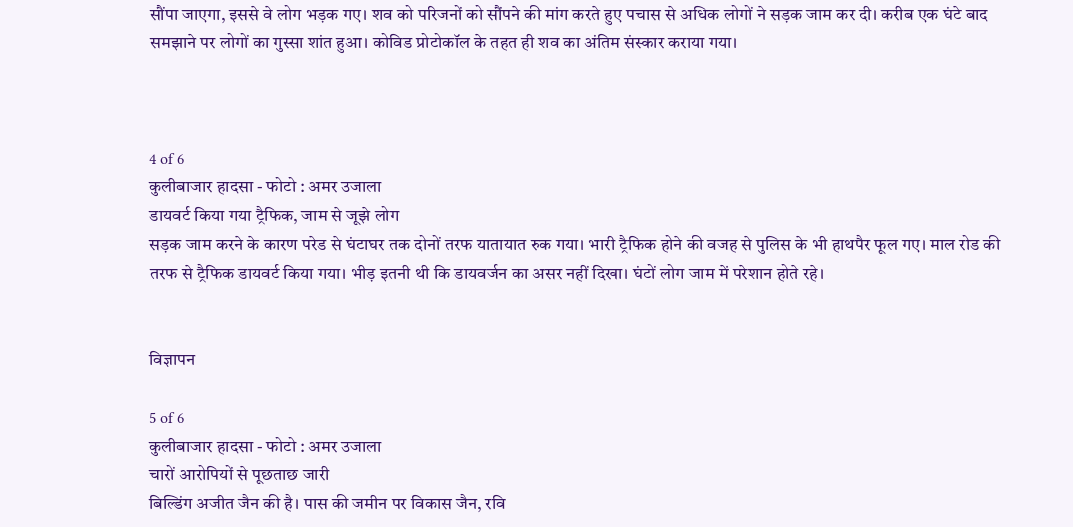सौंपा जाएगा, इससे वे लोग भड़क गए। शव को परिजनों को सौंपने की मांग करते हुए पचास से अधिक लोगों ने सड़क जाम कर दी। करीब एक घंटे बाद समझाने पर लोगों का गुस्सा शांत हुआ। कोविड प्रोटोकॉल के तहत ही शव का अंतिम संस्कार कराया गया।



4 of 6
कुलीबाजार हादसा - फोटो : अमर उजाला
डायवर्ट किया गया ट्रैफिक, जाम से जूझे लोग
सड़क जाम करने के कारण परेड से घंटाघर तक दोनों तरफ यातायात रुक गया। भारी ट्रैफिक होने की वजह से पुलिस के भी हाथपैर फूल गए। माल रोड की तरफ से ट्रैफिक डायवर्ट किया गया। भीड़ इतनी थी कि डायवर्जन का असर नहीं दिखा। घंटों लोग जाम में परेशान होते रहे।


विज्ञापन

5 of 6
कुलीबाजार हादसा - फोटो : अमर उजाला
चारों आरोपियों से पूछताछ जारी
बिल्डिंग अजीत जैन की है। पास की जमीन पर विकास जैन, रवि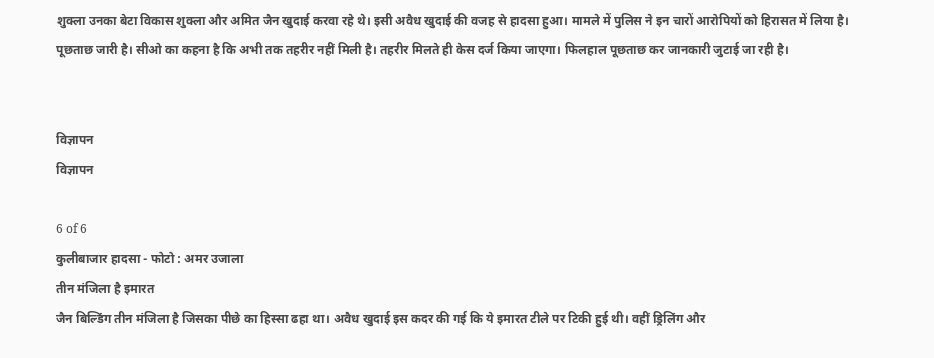शुक्ला उनका बेटा विकास शुक्ला और अमित जैन खुदाई करवा रहे थे। इसी अवैध खुदाई की वजह से हादसा हुआ। मामले में पुलिस ने इन चारों आरोपियों को हिरासत में लिया है। पूछताछ जारी है। सीओ का कहना है कि अभी तक तहरीर नहीं मिली है। तहरीर मिलते ही केस दर्ज किया जाएगा। फिलहाल पूछताछ कर जानकारी जुटाई जा रही है।


विज्ञापन
विज्ञापन

6 of 6
कुलीबाजार हादसा - फोटो : अमर उजाला
तीन मंजिला है इमारत
जैन बिल्डिंग तीन मंजिला है जिसका पीछे का हिस्सा ढहा था। अवैध खुदाई इस कदर की गई कि ये इमारत टीले पर टिकी हुई थी। वहीं ड्रिलिंग और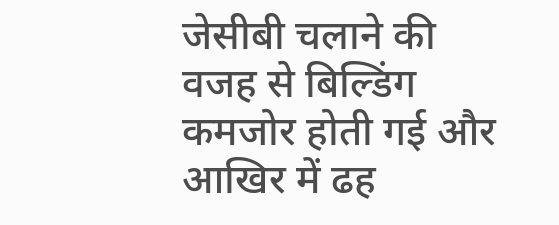जेसीबी चलाने की वजह से बिल्डिंग कमजोर होती गई और आखिर में ढह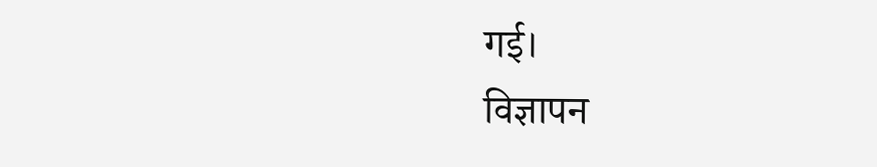गई।
विज्ञापन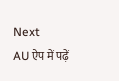Next
AU ऐप में पढ़ें